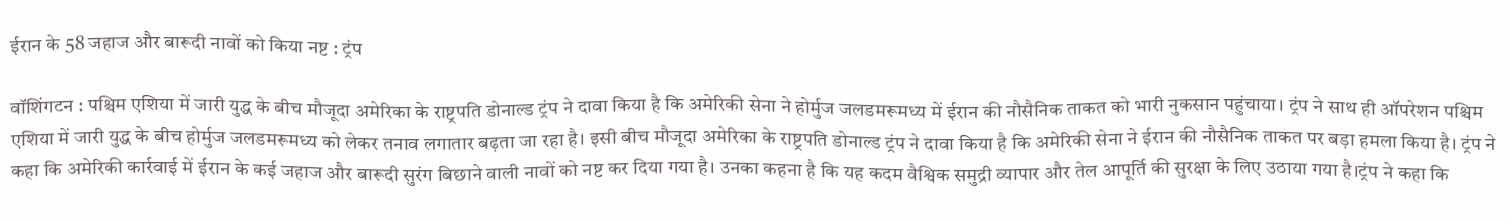ईरान के 58 जहाज और बारूदी नावों को किया नष्ट : ट्रंप

वॉशिंगटन : पश्चिम एशिया में जारी युद्ध के बीच मौजूदा अमेरिका के राष्ट्रपति डोनाल्ड ट्रंप ने दावा किया है कि अमेरिकी सेना ने होर्मुज जलडमरूमध्य में ईरान की नौसैनिक ताकत को भारी नुकसान पहुंचाया। ट्रंप ने साथ ही ऑपरेशन पश्चिम एशिया में जारी युद्ध के बीच होर्मुज जलडमरूमध्य को लेकर तनाव लगातार बढ़ता जा रहा है। इसी बीच मौजूदा अमेरिका के राष्ट्रपति डोनाल्ड ट्रंप ने दावा किया है कि अमेरिकी सेना ने ईरान की नौसैनिक ताकत पर बड़ा हमला किया है। ट्रंप ने कहा कि अमेरिकी कार्रवाई में ईरान के कई जहाज और बारूदी सुरंग बिछाने वाली नावों को नष्ट कर दिया गया है। उनका कहना है कि यह कदम वैश्विक समुद्री व्यापार और तेल आपूर्ति की सुरक्षा के लिए उठाया गया है।ट्रंप ने कहा कि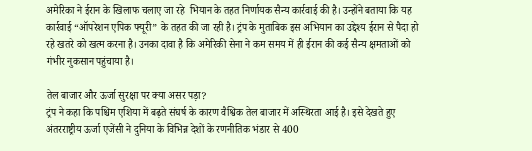अमेरिका ने ईरान के खिलाफ चलाए जा रहे  भियान के तहत निर्णायक सैन्य कार्रवाई की है। उन्होंने बताया कि यह कार्रवाई “ऑपरेशन एपिक फ्यूरी” के तहत की जा रही है। ट्रंप के मुताबिक इस अभियान का उद्देश्य ईरान से पैदा हो रहे खतरे को खत्म करना है। उनका दावा है कि अमेरिकी सेना ने कम समय में ही ईरान की कई सैन्य क्षमताओं को गंभीर नुकसान पहुंचाया है।

तेल बाजार और ऊर्जा सुरक्षा पर क्या असर पड़ा?
ट्रंप ने कहा कि पश्चिम एशिया में बढ़ते संघर्ष के कारण वैश्विक तेल बाजार में अस्थिरता आई है। इसे देखते हुए अंतरराष्ट्रीय ऊर्जा एजेंसी ने दुनिया के विभिन्न देशों के रणनीतिक भंडार से 400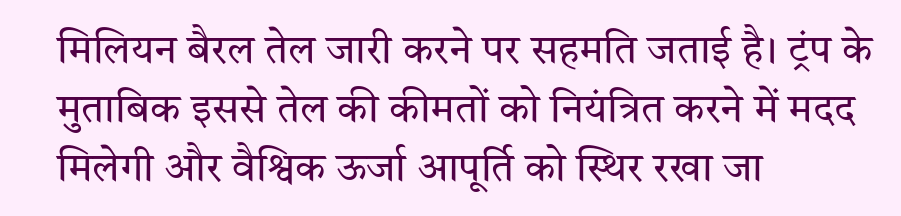मिलियन बैरल तेल जारी करने पर सहमति जताई है। ट्रंप के मुताबिक इससे तेल की कीमतों को नियंत्रित करने में मदद मिलेगी और वैश्विक ऊर्जा आपूर्ति को स्थिर रखा जा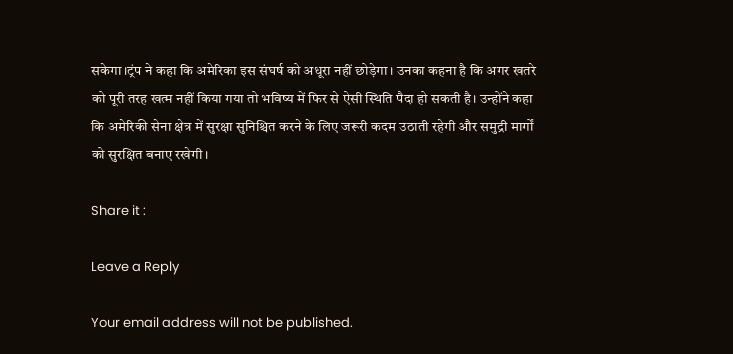सकेगा।ट्रंप ने कहा कि अमेरिका इस संघर्ष को अधूरा नहीं छोड़ेगा। उनका कहना है कि अगर खतरे को पूरी तरह खत्म नहीं किया गया तो भविष्य में फिर से ऐसी स्थिति पैदा हो सकती है। उन्होंने कहा कि अमेरिकी सेना क्षेत्र में सुरक्षा सुनिश्चित करने के लिए जरूरी कदम उठाती रहेगी और समुद्री मार्गों को सुरक्षित बनाए रखेगी।

Share it :

Leave a Reply

Your email address will not be published.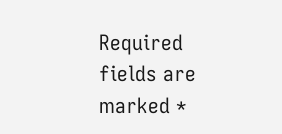Required fields are marked *